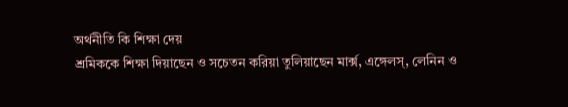অর্থনীতি কি শিক্ষা দেয়
শ্রমিককে শিক্ষা দিয়াছেন ও সচেতন করিয়া তুলিয়াছেন মার্ক্স, এঙ্গেলস্, লেনিন ও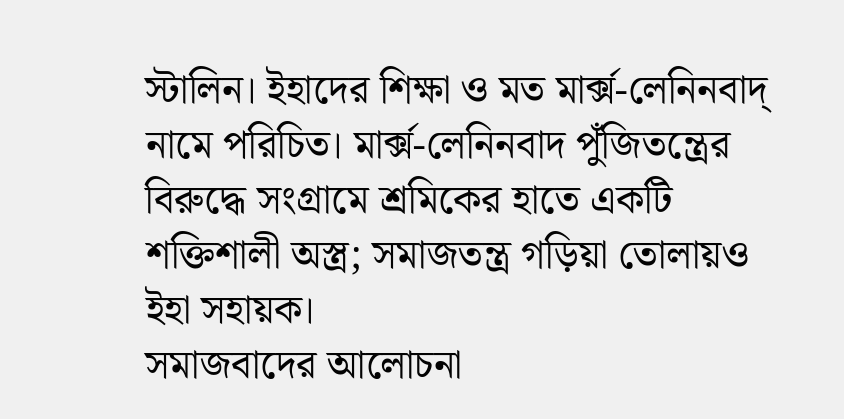স্টালিন। ইহাদের শিক্ষা ও মত মার্ক্স-লেনিনবাদ্ নামে পরিচিত। মার্ক্স-লেনিনবাদ পুঁজিতন্ত্রের বিরুদ্ধে সংগ্রামে শ্রমিকের হাতে একটি শক্তিশালী অস্ত্র; সমাজতন্ত্র গড়িয়া তোলায়ও ইহা সহায়ক।
সমাজবাদের আলোচনা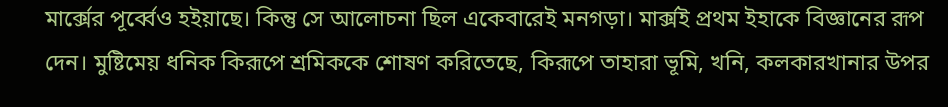মার্ক্সের পূর্ব্বেও হইয়াছে। কিন্তু সে আলোচনা ছিল একেবারেই মনগড়া। মার্ক্সই প্রথম ইহাকে বিজ্ঞানের রূপ দেন। মুষ্টিমেয় ধনিক কিরূপে শ্রমিককে শোষণ করিতেছে, কিরূপে তাহারা ভূমি, খনি, কলকারখানার উপর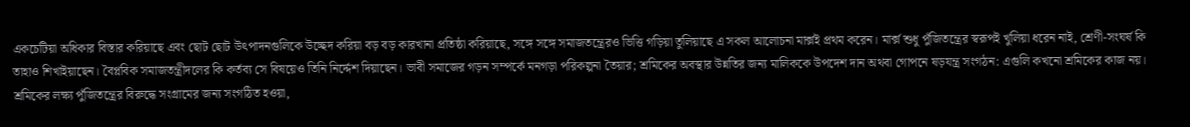একচেটিয়া অধিকার বিস্তার করিয়াছে এবং ছোট ছোট উৎপাদনগুলিকে উচ্ছেদ করিয়া বড় বড় কারখানা প্রতিষ্ঠা করিয়াছে, সঙ্গে সঙ্গে সমাজতন্ত্রেরও ভিত্তি গড়িয়া তুলিয়াছে এ সকল আলোচনা মার্ক্সই প্রথম করেন। মার্ক্স শুধু পুঁজিতন্ত্রের স্বরূপই খুলিয়া ধরেন নাই, শ্রেণী-সংঘর্ষ কি তাহাও শিখাইয়াছেন। বৈপ্লবিক সমাজতন্ত্রীদলের কি কর্তব্য সে বিষয়েও তিনি নির্দ্দেশ দিয়াছেন। ভাবী সমাজের গড়ন সম্পর্কে মনগড়া পরিকল্পনা তৈয়ার; শ্রমিকের অবস্থার উন্নতির জন্য মালিককে উপদেশ দান অথবা গোপনে ষড়যন্ত্র সংগঠন: এগুলি কখনো শ্রমিকের কাজ নয়। শ্রমিকের লক্ষ্য পুঁজিতন্ত্রের বিরুদ্ধে সংগ্রামের জন্য সংগঠিত হওয়া,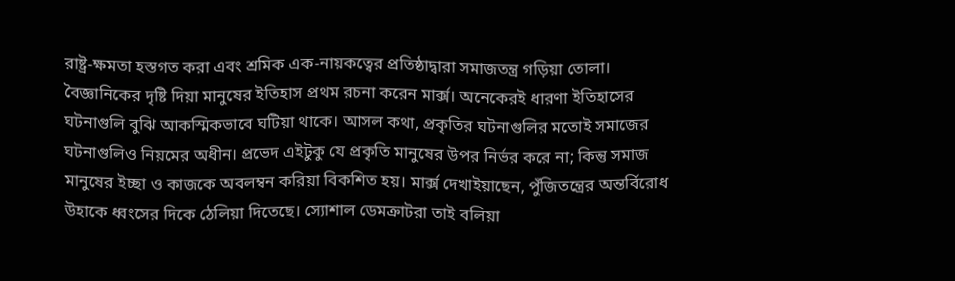রাষ্ট্র-ক্ষমতা হস্তগত করা এবং শ্রমিক এক-নায়কত্বের প্রতিষ্ঠাদ্বারা সমাজতন্ত্র গড়িয়া তোলা।
বৈজ্ঞানিকের দৃষ্টি দিয়া মানুষের ইতিহাস প্রথম রচনা করেন মার্ক্স। অনেকেরই ধারণা ইতিহাসের ঘটনাগুলি বুঝি আকস্মিকভাবে ঘটিয়া থাকে। আসল কথা, প্রকৃতির ঘটনাগুলির মতোই সমাজের ঘটনাগুলিও নিয়মের অধীন। প্রভেদ এইটুকু যে প্রকৃতি মানুষের উপর নির্ভর করে না; কিন্তু সমাজ মানুষের ইচ্ছা ও কাজকে অবলম্বন করিয়া বিকশিত হয়। মার্ক্স দেখাইয়াছেন, পুঁজিতন্ত্রের অন্তর্বিরোধ উহাকে ধ্বংসের দিকে ঠেলিয়া দিতেছে। স্যোশাল ডেমক্রাটরা তাই বলিয়া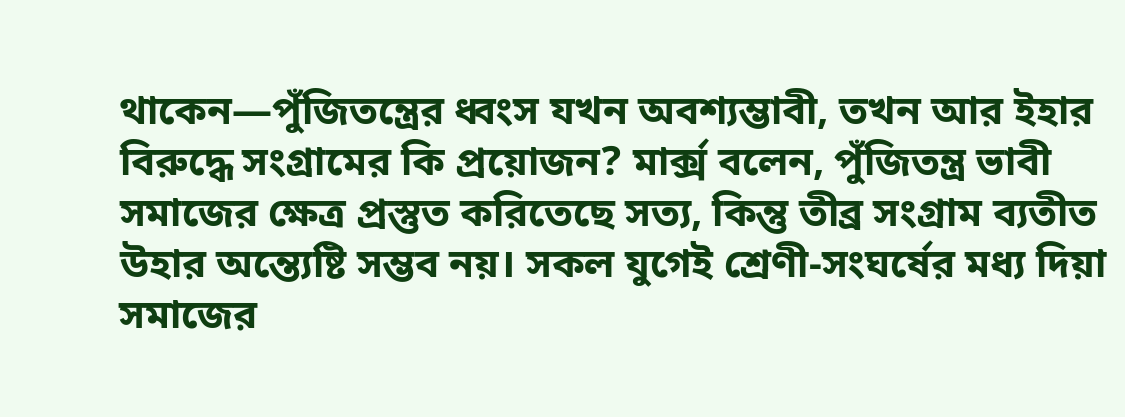থাকেন—পুঁজিতন্ত্রের ধ্বংস যখন অবশ্যম্ভাবী, তখন আর ইহার বিরুদ্ধে সংগ্রামের কি প্রয়োজন? মার্ক্স বলেন, পুঁজিতন্ত্র ভাবী সমাজের ক্ষেত্র প্রস্তুত করিতেছে সত্য, কিন্তু তীব্র সংগ্রাম ব্যতীত উহার অন্ত্যেষ্টি সম্ভব নয়। সকল যুগেই শ্রেণী-সংঘর্ষের মধ্য দিয়া সমাজের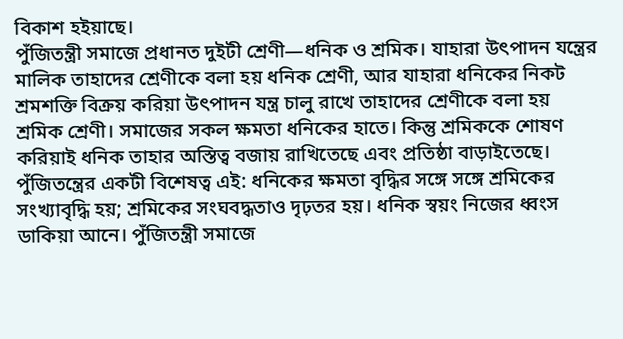বিকাশ হইয়াছে।
পুঁজিতন্ত্রী সমাজে প্রধানত দুইটী শ্রেণী—ধনিক ও শ্রমিক। যাহারা উৎপাদন যন্ত্রের মালিক তাহাদের শ্রেণীকে বলা হয় ধনিক শ্রেণী, আর যাহারা ধনিকের নিকট শ্রমশক্তি বিক্রয় করিয়া উৎপাদন যন্ত্র চালু রাখে তাহাদের শ্রেণীকে বলা হয় শ্রমিক শ্রেণী। সমাজের সকল ক্ষমতা ধনিকের হাতে। কিন্তু শ্রমিককে শোষণ করিয়াই ধনিক তাহার অস্তিত্ব বজায় রাখিতেছে এবং প্রতিষ্ঠা বাড়াইতেছে। পুঁজিতন্ত্রের একটী বিশেষত্ব এই: ধনিকের ক্ষমতা বৃদ্ধির সঙ্গে সঙ্গে শ্রমিকের সংখ্যাবৃদ্ধি হয়; শ্রমিকের সংঘবদ্ধতাও দৃঢ়তর হয়। ধনিক স্বয়ং নিজের ধ্বংস ডাকিয়া আনে। পুঁজিতন্ত্রী সমাজে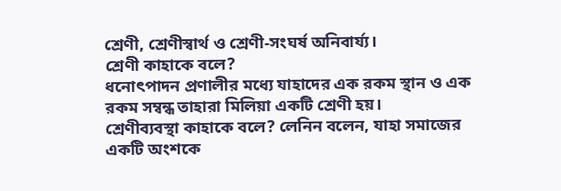শ্রেণী, শ্রেণীস্বার্থ ও শ্রেণী-সংঘর্ষ অনিবার্য্য।
শ্রেণী কাহাকে বলে?
ধনোৎপাদন প্রণালীর মধ্যে যাহাদের এক রকম স্থান ও এক রকম সম্বন্ধ তাহারা মিলিয়া একটি শ্রেণী হয়।
শ্রেণীব্যবস্থা কাহাকে বলে? লেনিন বলেন, যাহা সমাজের একটি অংশকে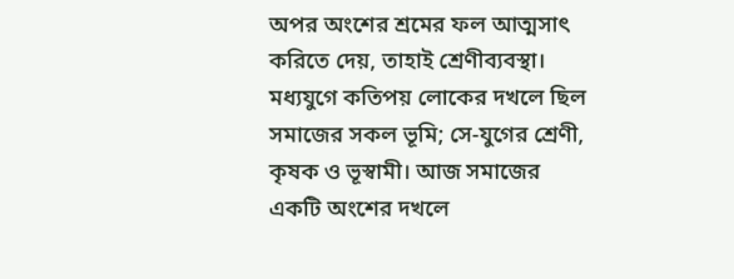অপর অংশের শ্রমের ফল আত্মসাৎ করিতে দেয়, তাহাই শ্রেণীব্যবস্থা। মধ্যযুগে কতিপয় লোকের দখলে ছিল সমাজের সকল ভূমি; সে-যুগের শ্রেণী, কৃষক ও ভূস্বামী। আজ সমাজের একটি অংশের দখলে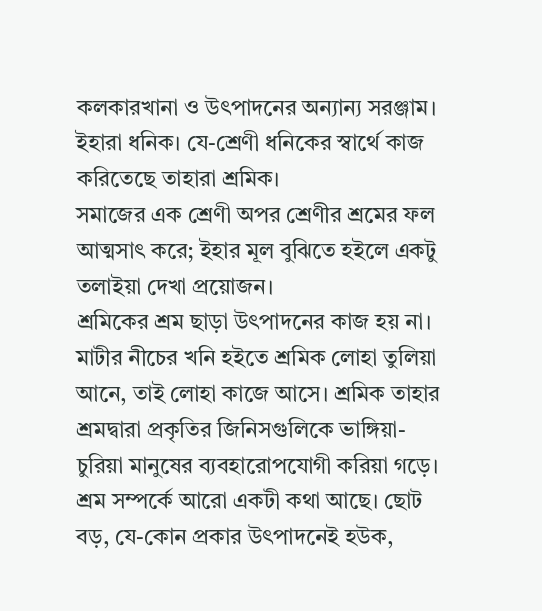কলকারখানা ও উৎপাদনের অন্যান্য সরঞ্জাম। ইহারা ধনিক। যে-শ্রেণী ধনিকের স্বার্থে কাজ করিতেছে তাহারা শ্রমিক।
সমাজের এক শ্রেণী অপর শ্রেণীর শ্রমের ফল আত্মসাৎ করে; ইহার মূল বুঝিতে হইলে একটু তলাইয়া দেখা প্রয়োজন।
শ্রমিকের শ্রম ছাড়া উৎপাদনের কাজ হয় না। মাটীর নীচের খনি হইতে শ্রমিক লোহা তুলিয়া আনে, তাই লোহা কাজে আসে। শ্রমিক তাহার শ্রমদ্বারা প্রকৃতির জিনিসগুলিকে ভাঙ্গিয়া-চুরিয়া মানুষের ব্যবহারোপযোগী করিয়া গড়ে। শ্রম সম্পর্কে আরো একটী কথা আছে। ছোট বড়, যে-কোন প্রকার উৎপাদনেই হউক,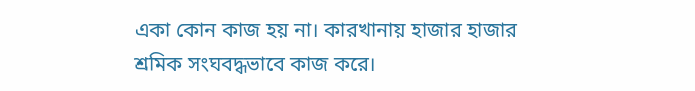একা কোন কাজ হয় না। কারখানায় হাজার হাজার শ্রমিক সংঘবদ্ধভাবে কাজ করে।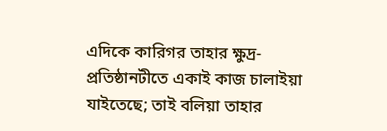এদিকে কারিগর তাহার ক্ষুদ্র-প্রতিষ্ঠানটীতে একাই কাজ চালাইয়া যাইতেছে; তাই বলিয়া তাহার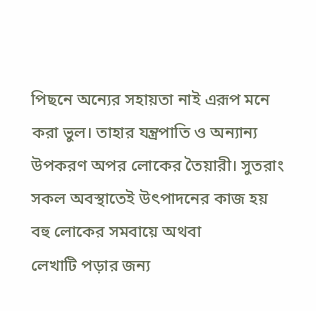পিছনে অন্যের সহায়তা নাই এরূপ মনে করা ভুল। তাহার যন্ত্রপাতি ও অন্যান্য উপকরণ অপর লোকের তৈয়ারী। সুতরাং সকল অবস্থাতেই উৎপাদনের কাজ হয় বহু লোকের সমবায়ে অথবা
লেখাটি পড়ার জন্য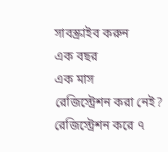সাবস্ক্রাইব করুন
এক বছর
এক মাস
রেজিস্ট্রেশন করা নেই? রেজিস্ট্রেশন করে ৭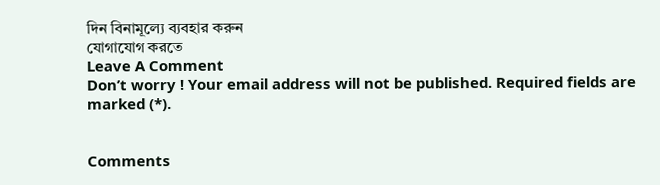দিন বিনামূল্যে ব্যবহার করুন
যোগাযোগ করতে
Leave A Comment
Don’t worry ! Your email address will not be published. Required fields are marked (*).


Comments